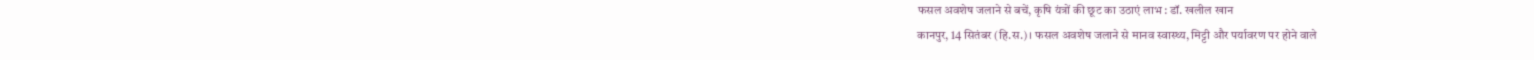फसल अवशेष जलाने से बचें, कृषि यंत्रों की छूट का उठाएं लाभ : डॉ. खलील खान
कानपुर, 14 सितंबर (हि.स.)। फसल अवशेष जलाने से मानव स्वास्थ्य, मिट्टी और पर्यावरण पर होने वाले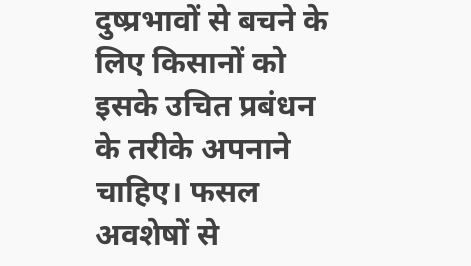दुष्प्रभावों से बचने के लिए किसानों को इसके उचित प्रबंधन के तरीके अपनाने चाहिए। फसल अवशेषों से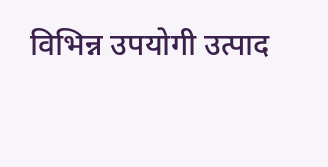विभिन्न उपयोगी उत्पाद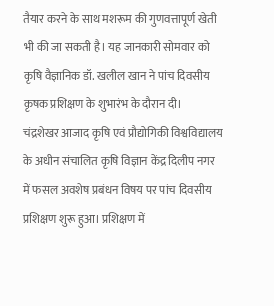तैयार करने के साथ मशरूम की गुणवत्तापूर्ण खेती भी की जा सकती है। यह जानकारी सोमवार को कृषि वैज्ञानिक डॉ. खलील खान ने पांच दिवसीय कृषक प्रशिक्षण के शुभारंभ के दौरान दी।
चंद्रशेखर आजाद कृषि एवं प्रौद्योगिकी विश्वविद्यालय के अधीन संचालित कृषि विज्ञान केंद्र दिलीप नगर में फसल अवशेष प्रबंधन विषय पर पांच दिवसीय प्रशिक्षण शुरू हुआ। प्रशिक्षण में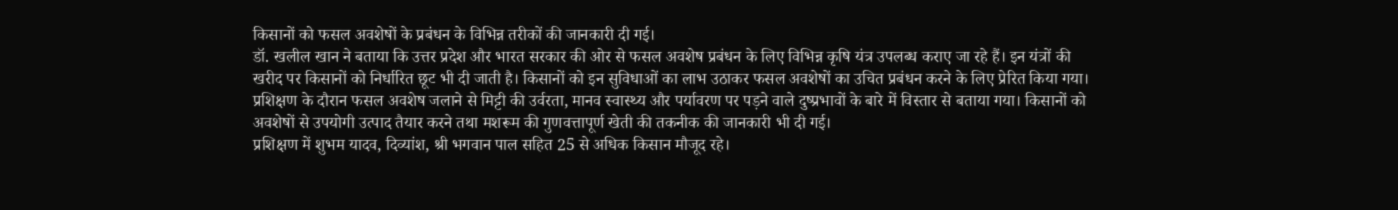किसानों को फसल अवशेषों के प्रबंधन के विभिन्न तरीकों की जानकारी दी गई।
डॉ. खलील खान ने बताया कि उत्तर प्रदेश और भारत सरकार की ओर से फसल अवशेष प्रबंधन के लिए विभिन्न कृषि यंत्र उपलब्ध कराए जा रहे हैं। इन यंत्रों की खरीद पर किसानों को निर्धारित छूट भी दी जाती है। किसानों को इन सुविधाओं का लाभ उठाकर फसल अवशेषों का उचित प्रबंधन करने के लिए प्रेरित किया गया।
प्रशिक्षण के दौरान फसल अवशेष जलाने से मिट्टी की उर्वरता, मानव स्वास्थ्य और पर्यावरण पर पड़ने वाले दुष्प्रभावों के बारे में विस्तार से बताया गया। किसानों को अवशेषों से उपयोगी उत्पाद तैयार करने तथा मशरूम की गुणवत्तापूर्ण खेती की तकनीक की जानकारी भी दी गई।
प्रशिक्षण में शुभम यादव, दिव्यांश, श्री भगवान पाल सहित 25 से अधिक किसान मौजूद रहे।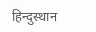हिन्दुस्थान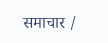समाचार /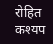रोहित कश्यप